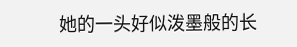她的一头好似泼墨般的长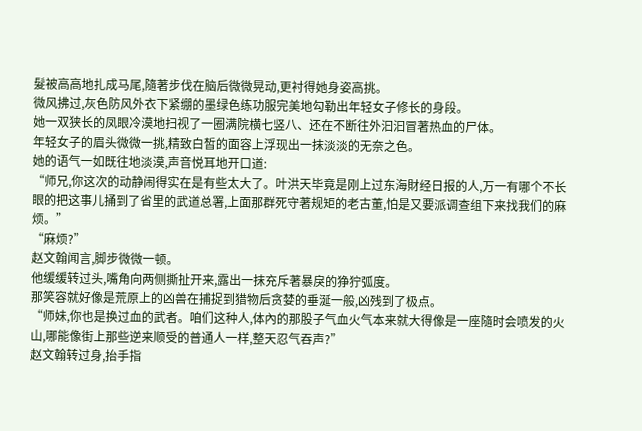髮被高高地扎成马尾,隨著步伐在脑后微微晃动,更衬得她身姿高挑。
微风拂过,灰色防风外衣下紧绷的墨绿色练功服完美地勾勒出年轻女子修长的身段。
她一双狭长的凤眼冷漠地扫视了一圈满院横七竖八、还在不断往外汩汩冒著热血的尸体。
年轻女子的眉头微微一挑,精致白皙的面容上浮现出一抹淡淡的无奈之色。
她的语气一如既往地淡漠,声音悦耳地开口道:
“师兄,你这次的动静闹得实在是有些太大了。叶洪天毕竟是刚上过东海財经日报的人,万一有哪个不长眼的把这事儿捅到了省里的武道总署,上面那群死守著规矩的老古董,怕是又要派调查组下来找我们的麻烦。”
“麻烦?”
赵文翰闻言,脚步微微一顿。
他缓缓转过头,嘴角向两侧撕扯开来,露出一抹充斥著暴戾的狰狞弧度。
那笑容就好像是荒原上的凶兽在捕捉到猎物后贪婪的垂涎一般,凶残到了极点。
“师妹,你也是换过血的武者。咱们这种人,体內的那股子气血火气本来就大得像是一座隨时会喷发的火山,哪能像街上那些逆来顺受的普通人一样,整天忍气吞声?”
赵文翰转过身,抬手指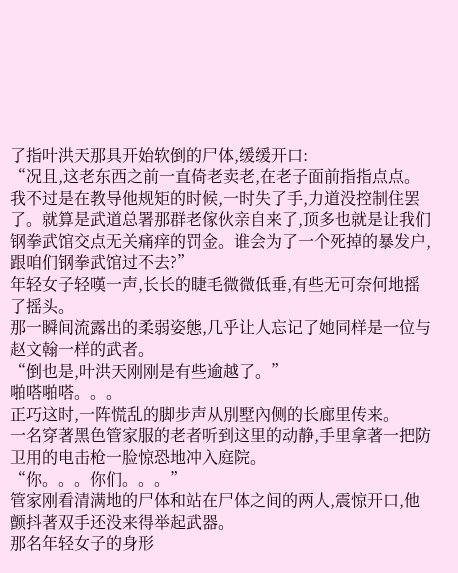了指叶洪天那具开始软倒的尸体,缓缓开口:
“况且,这老东西之前一直倚老卖老,在老子面前指指点点。我不过是在教导他规矩的时候,一时失了手,力道没控制住罢了。就算是武道总署那群老傢伙亲自来了,顶多也就是让我们钢拳武馆交点无关痛痒的罚金。谁会为了一个死掉的暴发户,跟咱们钢拳武馆过不去?”
年轻女子轻嘆一声,长长的睫毛微微低垂,有些无可奈何地摇了摇头。
那一瞬间流露出的柔弱姿態,几乎让人忘记了她同样是一位与赵文翰一样的武者。
“倒也是,叶洪天刚刚是有些逾越了。”
啪嗒啪嗒。。。
正巧这时,一阵慌乱的脚步声从別墅內侧的长廊里传来。
一名穿著黑色管家服的老者听到这里的动静,手里拿著一把防卫用的电击枪一脸惊恐地冲入庭院。
“你。。。你们。。。”
管家刚看清满地的尸体和站在尸体之间的两人,震惊开口,他颤抖著双手还没来得举起武器。
那名年轻女子的身形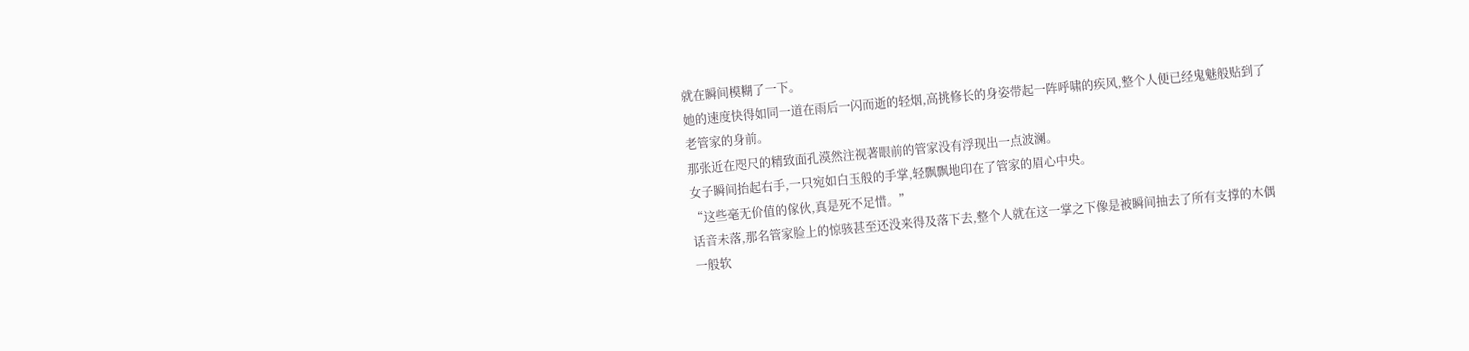就在瞬间模糊了一下。
她的速度快得如同一道在雨后一闪而逝的轻烟,高挑修长的身姿带起一阵呼啸的疾风,整个人便已经鬼魅般贴到了老管家的身前。
那张近在咫尺的精致面孔漠然注视著眼前的管家没有浮现出一点波澜。
女子瞬间抬起右手,一只宛如白玉般的手掌,轻飘飘地印在了管家的眉心中央。
“这些毫无价值的傢伙,真是死不足惜。”
话音未落,那名管家脸上的惊骇甚至还没来得及落下去,整个人就在这一掌之下像是被瞬间抽去了所有支撑的木偶一般软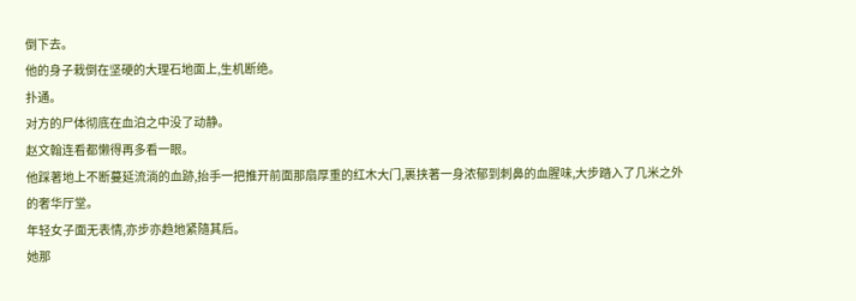倒下去。
他的身子栽倒在坚硬的大理石地面上,生机断绝。
扑通。
对方的尸体彻底在血泊之中没了动静。
赵文翰连看都懒得再多看一眼。
他踩著地上不断蔓延流淌的血跡,抬手一把推开前面那扇厚重的红木大门,裹挟著一身浓郁到刺鼻的血腥味,大步踏入了几米之外的奢华厅堂。
年轻女子面无表情,亦步亦趋地紧隨其后。
她那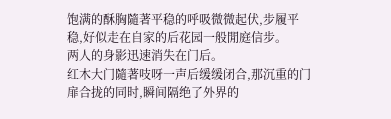饱满的酥胸隨著平稳的呼吸微微起伏,步履平稳,好似走在自家的后花园一般閒庭信步。
两人的身影迅速消失在门后。
红木大门隨著吱呀一声后缓缓闭合,那沉重的门扉合拢的同时,瞬间隔绝了外界的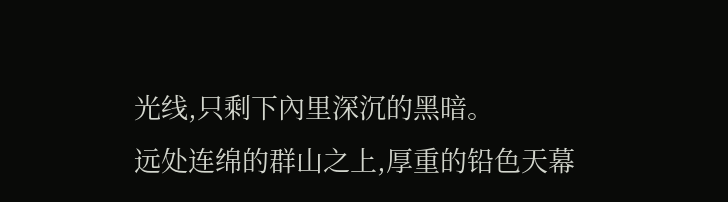光线,只剩下內里深沉的黑暗。
远处连绵的群山之上,厚重的铅色天幕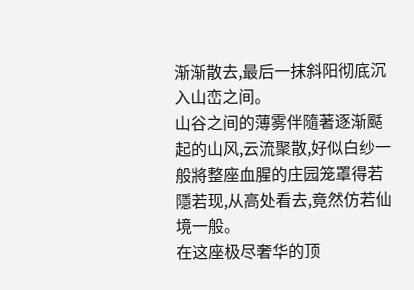渐渐散去,最后一抹斜阳彻底沉入山峦之间。
山谷之间的薄雾伴隨著逐渐颳起的山风,云流聚散,好似白纱一般將整座血腥的庄园笼罩得若隱若现,从高处看去,竟然仿若仙境一般。
在这座极尽奢华的顶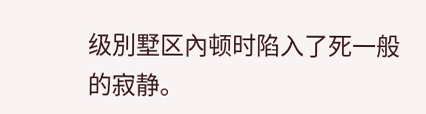级別墅区內顿时陷入了死一般的寂静。